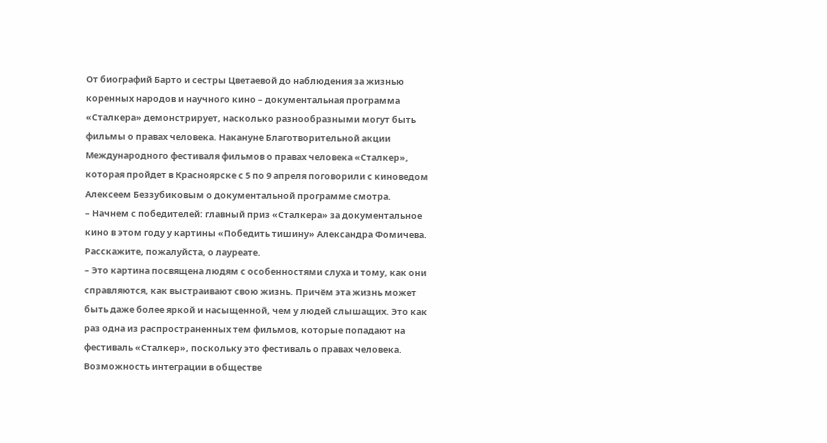От биографий Барто и сестры Цветаевой до наблюдения за жизнью коренных народов и научного кино – документальная программа «Сталкера» демонстрирует, насколько разнообразными могут быть фильмы о правах человека. Накануне Благотворительной акции Международного фестиваля фильмов о правах человека «Сталкер», которая пройдет в Красноярске с 5 по 9 апреля поговорили с киноведом Алексеем Беззубиковым о документальной программе смотра.
– Начнем с победителей: главный приз «Сталкера» за документальное кино в этом году у картины «Победить тишину» Александра Фомичева. Расскажите, пожалуйста, о лауреате.
– Это картина посвящена людям с особенностями слуха и тому, как они справляются, как выстраивают свою жизнь. Причём эта жизнь может быть даже более яркой и насыщенной, чем у людей слышащих. Это как раз одна из распространенных тем фильмов, которые попадают на фестиваль «Сталкер», поскольку это фестиваль о правах человека. Возможность интеграции в обществе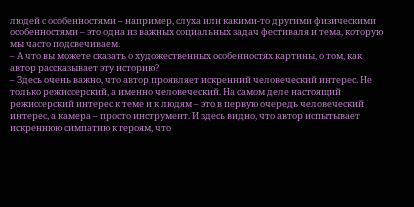людей с особенностями – например, слуха или какими-то другими физическими особенностями – это одна из важных социальных задач фестиваля и тема, которую мы часто подсвечиваем.
– А что вы можете сказать о художественных особенностях картины, о том, как автор рассказывает эту историю?
– Здесь очень важно, что автор проявляет искренний человеческий интерес. Не только режиссерский, а именно человеческий. На самом деле настоящий режиссерский интерес к теме и к людям – это в первую очередь человеческий интерес, а камера – просто инструмент. И здесь видно, что автор испытывает искреннюю симпатию к героям, что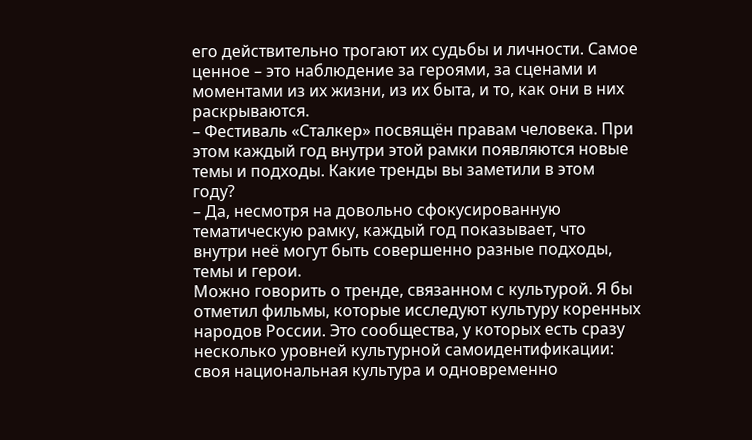его действительно трогают их судьбы и личности. Самое ценное – это наблюдение за героями, за сценами и моментами из их жизни, из их быта, и то, как они в них раскрываются.
– Фестиваль «Сталкер» посвящён правам человека. При этом каждый год внутри этой рамки появляются новые темы и подходы. Какие тренды вы заметили в этом году?
– Да, несмотря на довольно сфокусированную тематическую рамку, каждый год показывает, что внутри неё могут быть совершенно разные подходы, темы и герои.
Можно говорить о тренде, связанном с культурой. Я бы отметил фильмы, которые исследуют культуру коренных народов России. Это сообщества, у которых есть сразу несколько уровней культурной самоидентификации: своя национальная культура и одновременно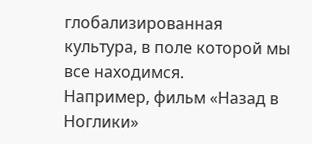глобализированная культура, в поле которой мы все находимся.
Например, фильм «Назад в Ноглики»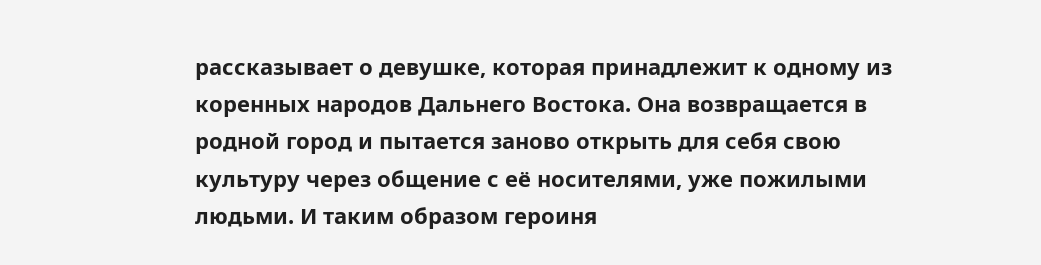рассказывает о девушке, которая принадлежит к одному из коренных народов Дальнего Востока. Она возвращается в родной город и пытается заново открыть для себя свою культуру через общение с её носителями, уже пожилыми людьми. И таким образом героиня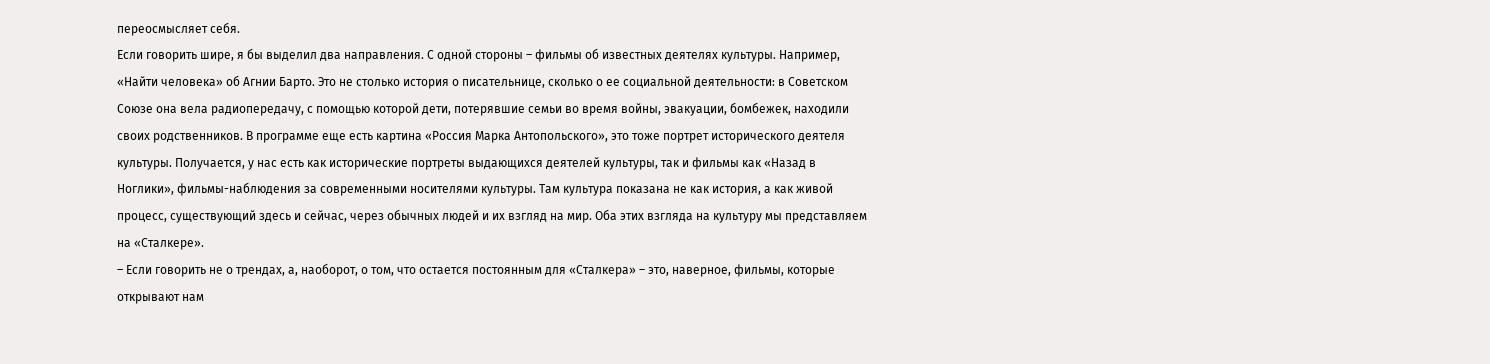переосмысляет себя.
Если говорить шире, я бы выделил два направления. С одной стороны – фильмы об известных деятелях культуры. Например, «Найти человека» об Агнии Барто. Это не столько история о писательнице, сколько о ее социальной деятельности: в Советском Союзе она вела радиопередачу, с помощью которой дети, потерявшие семьи во время войны, эвакуации, бомбежек, находили своих родственников. В программе еще есть картина «Россия Марка Антопольского», это тоже портрет исторического деятеля культуры. Получается, у нас есть как исторические портреты выдающихся деятелей культуры, так и фильмы как «Назад в Ноглики», фильмы-наблюдения за современными носителями культуры. Там культура показана не как история, а как живой процесс, существующий здесь и сейчас, через обычных людей и их взгляд на мир. Оба этих взгляда на культуру мы представляем на «Сталкере».
– Если говорить не о трендах, а, наоборот, о том, что остается постоянным для «Сталкера» – это, наверное, фильмы, которые открывают нам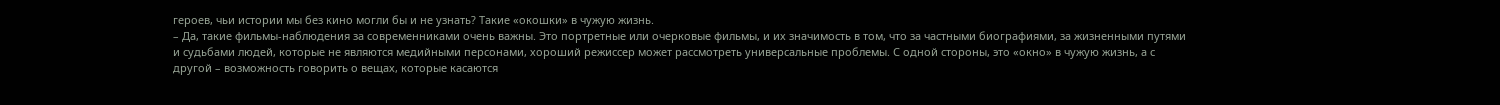героев, чьи истории мы без кино могли бы и не узнать? Такие «окошки» в чужую жизнь.
– Да, такие фильмы-наблюдения за современниками очень важны. Это портретные или очерковые фильмы, и их значимость в том, что за частными биографиями, за жизненными путями и судьбами людей, которые не являются медийными персонами, хороший режиссер может рассмотреть универсальные проблемы. С одной стороны, это «окно» в чужую жизнь, а с другой – возможность говорить о вещах, которые касаются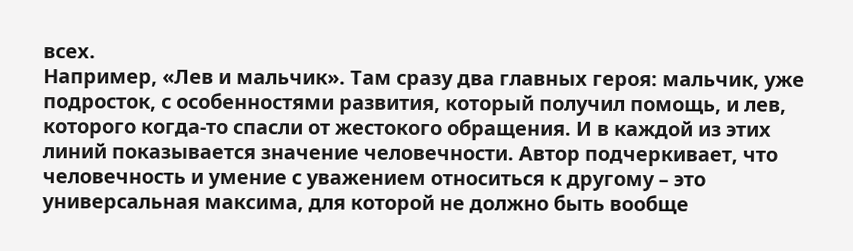всех.
Например, «Лев и мальчик». Там сразу два главных героя: мальчик, уже подросток, с особенностями развития, который получил помощь, и лев, которого когда-то спасли от жестокого обращения. И в каждой из этих линий показывается значение человечности. Автор подчеркивает, что человечность и умение с уважением относиться к другому – это универсальная максима, для которой не должно быть вообще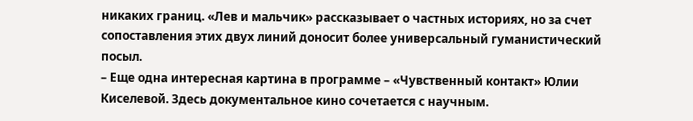никаких границ. «Лев и мальчик» рассказывает о частных историях, но за счет сопоставления этих двух линий доносит более универсальный гуманистический посыл.
– Еще одна интересная картина в программе – «Чувственный контакт» Юлии Киселевой. Здесь документальное кино сочетается с научным.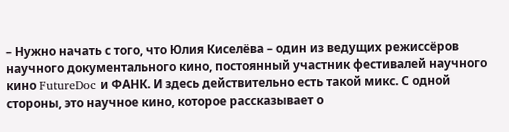– Нужно начать с того, что Юлия Киселёва – один из ведущих режиссёров научного документального кино, постоянный участник фестивалей научного кино FutureDoc и ФАНК. И здесь действительно есть такой микс. С одной стороны, это научное кино, которое рассказывает о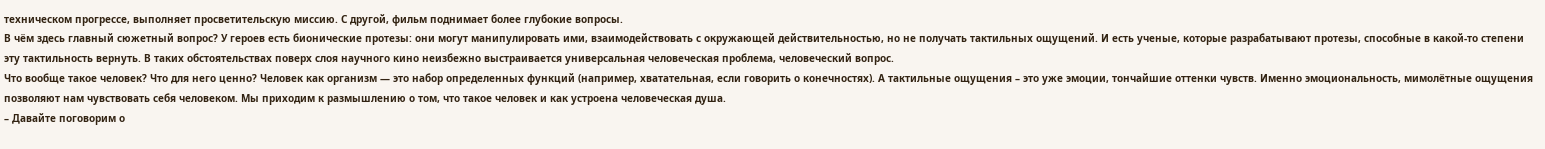техническом прогрессе, выполняет просветительскую миссию. С другой, фильм поднимает более глубокие вопросы.
В чём здесь главный сюжетный вопрос? У героев есть бионические протезы: они могут манипулировать ими, взаимодействовать с окружающей действительностью, но не получать тактильных ощущений. И есть ученые, которые разрабатывают протезы, способные в какой-то степени эту тактильность вернуть. В таких обстоятельствах поверх слоя научного кино неизбежно выстраивается универсальная человеческая проблема, человеческий вопрос.
Что вообще такое человек? Что для него ценно? Человек как организм — это набор определенных функций (например, хватательная, если говорить о конечностях). А тактильные ощущения – это уже эмоции, тончайшие оттенки чувств. Именно эмоциональность, мимолётные ощущения позволяют нам чувствовать себя человеком. Мы приходим к размышлению о том, что такое человек и как устроена человеческая душа.
– Давайте поговорим о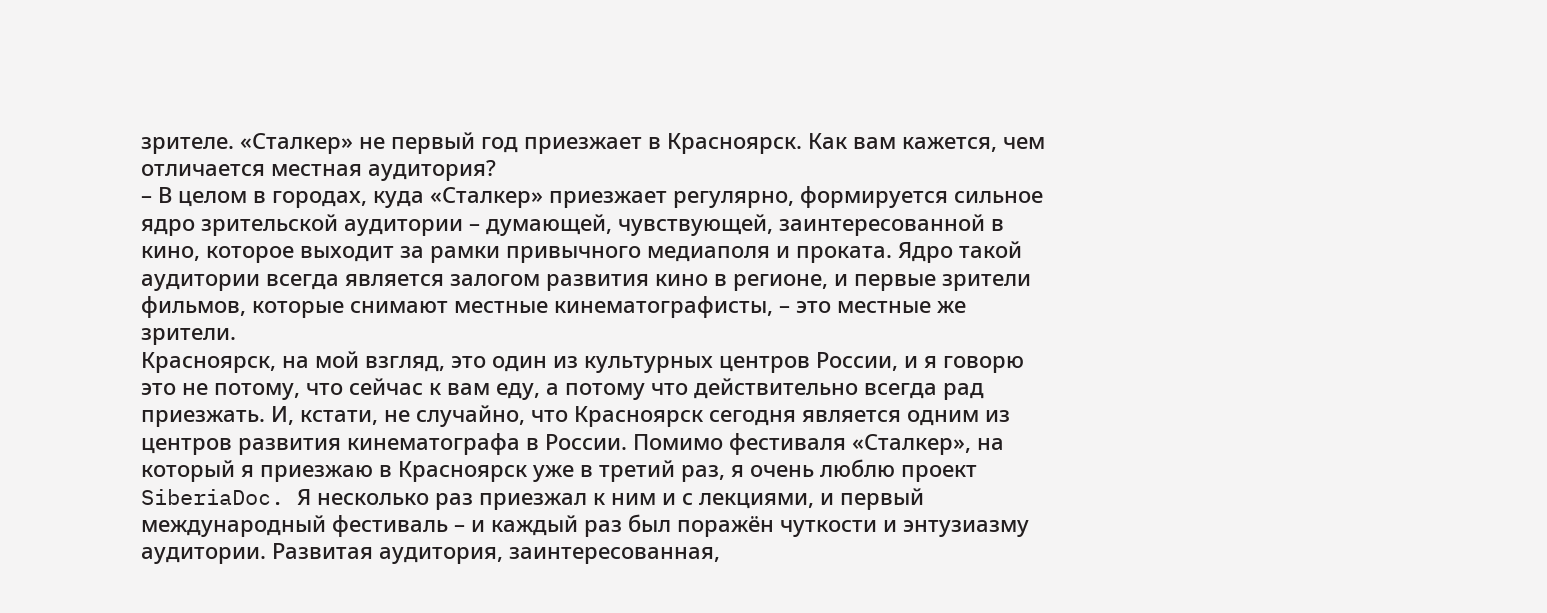зрителе. «Сталкер» не первый год приезжает в Красноярск. Как вам кажется, чем отличается местная аудитория?
– В целом в городах, куда «Сталкер» приезжает регулярно, формируется сильное ядро зрительской аудитории – думающей, чувствующей, заинтересованной в кино, которое выходит за рамки привычного медиаполя и проката. Ядро такой аудитории всегда является залогом развития кино в регионе, и первые зрители фильмов, которые снимают местные кинематографисты, – это местные же зрители.
Красноярск, на мой взгляд, это один из культурных центров России, и я говорю это не потому, что сейчас к вам еду, а потому что действительно всегда рад приезжать. И, кстати, не случайно, что Красноярск сегодня является одним из центров развития кинематографа в России. Помимо фестиваля «Сталкер», на который я приезжаю в Красноярск уже в третий раз, я очень люблю проект SiberiaDoc. Я несколько раз приезжал к ним и с лекциями, и первый международный фестиваль – и каждый раз был поражён чуткости и энтузиазму аудитории. Развитая аудитория, заинтересованная,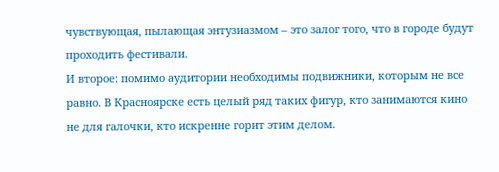чувствующая, пылающая энтузиазмом – это залог того, что в городе будут проходить фестивали.
И второе: помимо аудитории необходимы подвижники, которым не все равно. В Красноярске есть целый ряд таких фигур, кто занимаются кино не для галочки, кто искренне горит этим делом.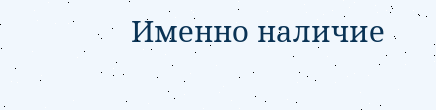Именно наличие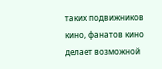таких подвижников кино, фанатов кино делает возможной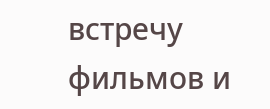встречу фильмов и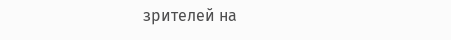зрителей на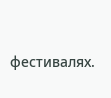фестивалях.